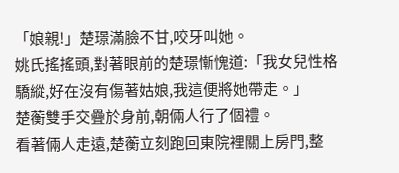「娘親!」楚璟滿臉不甘,咬牙叫她。
姚氏搖搖頭,對著眼前的楚璟慚愧道:「我女兒性格驕縱,好在沒有傷著姑娘,我這便將她帶走。」
楚蘅雙手交疊於身前,朝倆人行了個禮。
看著倆人走遠,楚蘅立刻跑回東院裡關上房門,整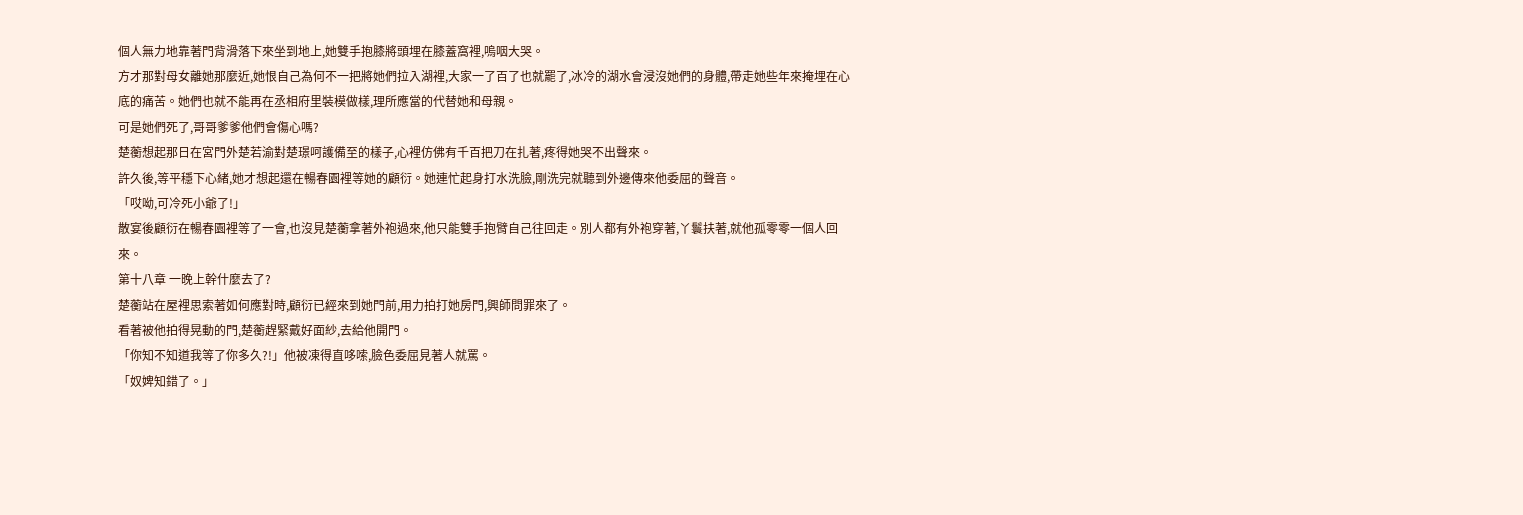個人無力地靠著門背滑落下來坐到地上,她雙手抱膝將頭埋在膝蓋窩裡,嗚咽大哭。
方才那對母女離她那麼近,她恨自己為何不一把將她們拉入湖裡,大家一了百了也就罷了,冰冷的湖水會浸沒她們的身體,帶走她些年來掩埋在心底的痛苦。她們也就不能再在丞相府里裝模做樣,理所應當的代替她和母親。
可是她們死了,哥哥爹爹他們會傷心嗎?
楚蘅想起那日在宮門外楚若渝對楚璟呵護備至的樣子,心裡仿佛有千百把刀在扎著,疼得她哭不出聲來。
許久後,等平穩下心緒,她才想起還在暢春園裡等她的顧衍。她連忙起身打水洗臉,剛洗完就聽到外邊傳來他委屈的聲音。
「哎呦,可冷死小爺了!」
散宴後顧衍在暢春園裡等了一會,也沒見楚蘅拿著外袍過來,他只能雙手抱臂自己往回走。別人都有外袍穿著,丫鬟扶著,就他孤零零一個人回來。
第十八章 一晚上幹什麼去了?
楚蘅站在屋裡思索著如何應對時,顧衍已經來到她門前,用力拍打她房門,興師問罪來了。
看著被他拍得晃動的門,楚蘅趕緊戴好面紗,去給他開門。
「你知不知道我等了你多久?!」他被凍得直哆嗦,臉色委屈見著人就罵。
「奴婢知錯了。」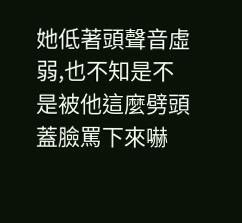她低著頭聲音虛弱,也不知是不是被他這麼劈頭蓋臉罵下來嚇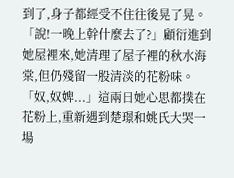到了,身子都經受不住往後晃了晃。
「說!一晚上幹什麼去了?」顧衍進到她屋裡來,她清理了屋子裡的秋水海棠,但仍殘留一股清淡的花粉味。
「奴,奴婢...」這兩日她心思都撲在花粉上,重新遇到楚璟和姚氏大哭一場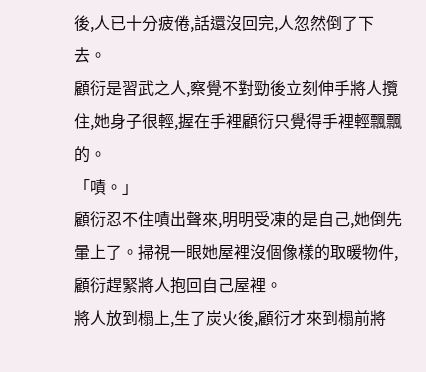後,人已十分疲倦,話還沒回完,人忽然倒了下去。
顧衍是習武之人,察覺不對勁後立刻伸手將人攬住,她身子很輕,握在手裡顧衍只覺得手裡輕飄飄的。
「嘖。」
顧衍忍不住嘖出聲來,明明受凍的是自己,她倒先暈上了。掃視一眼她屋裡沒個像樣的取暖物件,顧衍趕緊將人抱回自己屋裡。
將人放到榻上,生了炭火後,顧衍才來到榻前將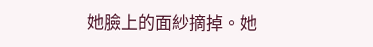她臉上的面紗摘掉。她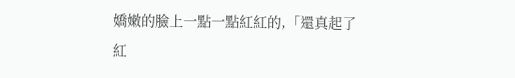嬌嫩的臉上一點一點紅紅的,「還真起了紅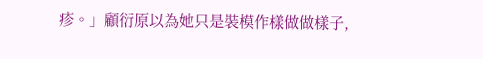疹。」顧衍原以為她只是裝模作樣做做樣子,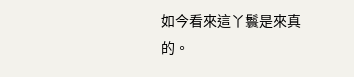如今看來這丫鬟是來真的。